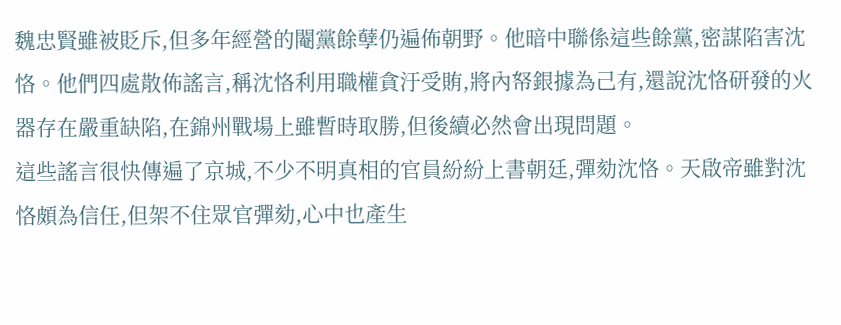魏忠賢雖被貶斥,但多年經營的閹黨餘孽仍遍佈朝野。他暗中聯係這些餘黨,密謀陷害沈恪。他們四處散佈謠言,稱沈恪利用職權貪汙受賄,將內帑銀據為己有,還說沈恪研發的火器存在嚴重缺陷,在錦州戰場上雖暫時取勝,但後續必然會出現問題。
這些謠言很快傳遍了京城,不少不明真相的官員紛紛上書朝廷,彈劾沈恪。天啟帝雖對沈恪頗為信任,但架不住眾官彈劾,心中也產生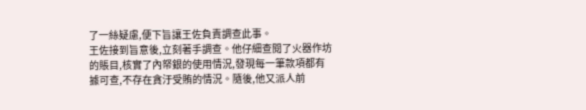了一絲疑慮,便下旨讓王佐負責調查此事。
王佐接到旨意後,立刻著手調查。他仔細查閱了火器作坊的賬目,核實了內帑銀的使用情況,發現每一筆款項都有據可查,不存在貪汙受賄的情況。隨後,他又派人前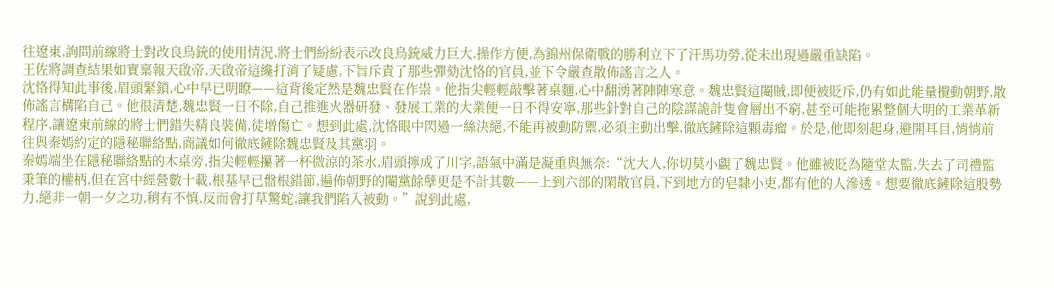往遼東,詢問前線將士對改良鳥銃的使用情況,將士們紛紛表示改良鳥銃威力巨大,操作方便,為錦州保衛戰的勝利立下了汗馬功勞,從未出現過嚴重缺陷。
王佐將調查結果如實稟報天啟帝,天啟帝這纔打消了疑慮,下旨斥責了那些彈劾沈恪的官員,並下令嚴查散佈謠言之人。
沈恪得知此事後,眉頭緊鎖,心中早已明瞭——這背後定然是魏忠賢在作祟。他指尖輕輕敲擊著桌麵,心中翻湧著陣陣寒意。魏忠賢這閹賊,即便被貶斥,仍有如此能量攪動朝野,散佈謠言構陷自己。他很清楚,魏忠賢一日不除,自己推進火器研發、發展工業的大業便一日不得安寧,那些針對自己的陰謀詭計隻會層出不窮,甚至可能拖累整個大明的工業革新程序,讓遼東前線的將士們錯失精良裝備,徒增傷亡。想到此處,沈恪眼中閃過一絲決絕,不能再被動防禦,必須主動出擊,徹底鏟除這顆毒瘤。於是,他即刻起身,避開耳目,悄悄前往與秦嫣約定的隱秘聯絡點,商議如何徹底鏟除魏忠賢及其黨羽。
秦嫣端坐在隱秘聯絡點的木桌旁,指尖輕輕攥著一杯微涼的茶水,眉頭擰成了川字,語氣中滿是凝重與無奈:“沈大人,你切莫小覷了魏忠賢。他雖被貶為隨堂太監,失去了司禮監秉筆的權柄,但在宮中經營數十載,根基早已盤根錯節,遍佈朝野的閹黨餘孽更是不計其數——上到六部的閑散官員,下到地方的皂隸小吏,都有他的人滲透。想要徹底鏟除這股勢力,絕非一朝一夕之功,稍有不慎,反而會打草驚蛇,讓我們陷入被動。”說到此處,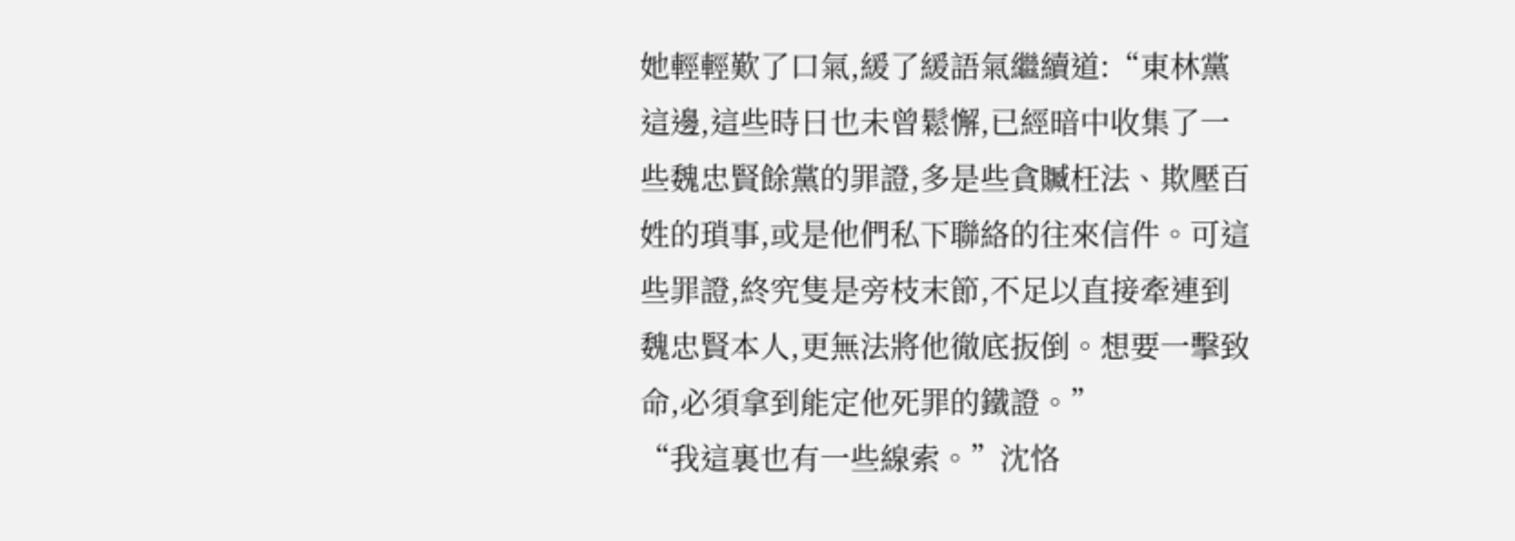她輕輕歎了口氣,緩了緩語氣繼續道:“東林黨這邊,這些時日也未曾鬆懈,已經暗中收集了一些魏忠賢餘黨的罪證,多是些貪贓枉法、欺壓百姓的瑣事,或是他們私下聯絡的往來信件。可這些罪證,終究隻是旁枝末節,不足以直接牽連到魏忠賢本人,更無法將他徹底扳倒。想要一擊致命,必須拿到能定他死罪的鐵證。”
“我這裏也有一些線索。”沈恪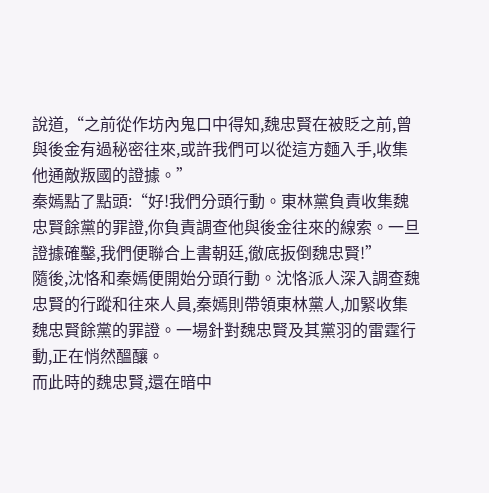說道,“之前從作坊內鬼口中得知,魏忠賢在被貶之前,曾與後金有過秘密往來,或許我們可以從這方麵入手,收集他通敵叛國的證據。”
秦嫣點了點頭:“好!我們分頭行動。東林黨負責收集魏忠賢餘黨的罪證,你負責調查他與後金往來的線索。一旦證據確鑿,我們便聯合上書朝廷,徹底扳倒魏忠賢!”
隨後,沈恪和秦嫣便開始分頭行動。沈恪派人深入調查魏忠賢的行蹤和往來人員,秦嫣則帶領東林黨人,加緊收集魏忠賢餘黨的罪證。一場針對魏忠賢及其黨羽的雷霆行動,正在悄然醞釀。
而此時的魏忠賢,還在暗中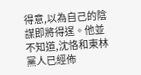得意,以為自己的陰謀即將得逞。他並不知道,沈恪和東林黨人已經佈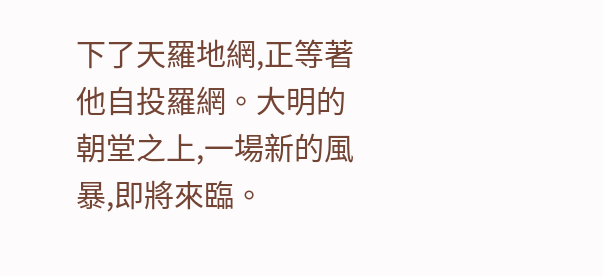下了天羅地網,正等著他自投羅網。大明的朝堂之上,一場新的風暴,即將來臨。